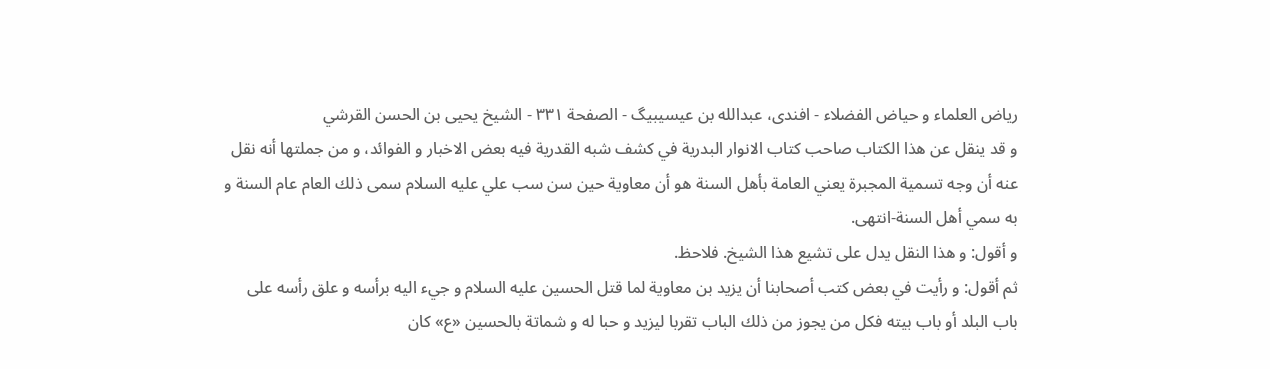ریاض العلماء و حیاض الفضلاء - افندی، عبدالله بن عیسیبیگ - الصفحة ٣٣١ - الشيخ يحيى بن الحسن القرشي
و قد ينقل عن هذا الكتاب صاحب كتاب الانوار البدرية في كشف شبه القدرية فيه بعض الاخبار و الفوائد، و من جملتها أنه نقل عنه أن وجه تسمية المجبرة يعني العامة بأهل السنة هو أن معاوية حين سن سب علي عليه السلام سمى ذلك العام عام السنة و به سمي أهل السنة-انتهى.
و أقول: و هذا النقل يدل على تشيع هذا الشيخ. فلاحظ.
ثم أقول: و رأيت في بعض كتب أصحابنا أن يزيد بن معاوية لما قتل الحسين عليه السلام و جيء اليه برأسه و علق رأسه على باب البلد أو باب بيته فكل من يجوز من ذلك الباب تقربا ليزيد و حبا له و شماتة بالحسين «ع» كان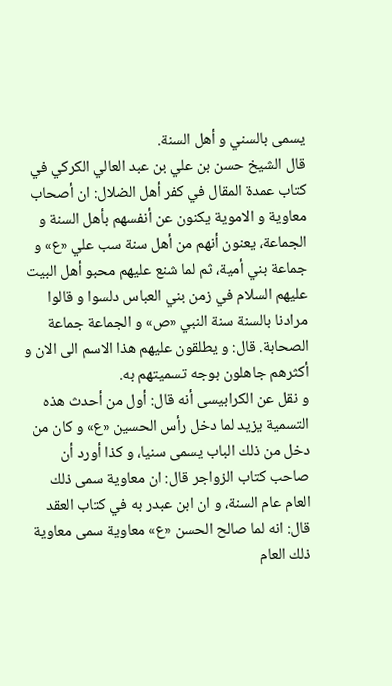يسمى بالسني و أهل السنة.
قال الشيخ حسن بن علي بن عبد العالي الكركي في كتاب عمدة المقال في كفر أهل الضلال: ان أصحاب معاوية و الاموية يكنون عن أنفسهم بأهل السنة و الجماعة، يعنون أنهم من أهل سنة سب علي «ع» و جماعة بني أمية، ثم لما شنع عليهم محبو أهل البيت عليهم السلام في زمن بني العباس دلسوا و قالوا مرادنا بالسنة سنة النبي «ص» و الجماعة جماعة الصحابة. قال: و يطلقون عليهم هذا الاسم الى الان و أكثرهم جاهلون بوجه تسميتهم به.
و نقل عن الكرابيسى أنه قال: أول من أحدث هذه التسمية يزيد لما دخل رأس الحسين «ع» و كان من دخل من ذلك الباب يسمى سنيا، و كذا أورد أن صاحب كتاب الزواجر قال: ان معاوية سمى ذلك العام عام السنة، و ان ابن عبدر به في كتاب العقد قال: انه لما صالح الحسن «ع» معاوية سمى معاوية ذلك العام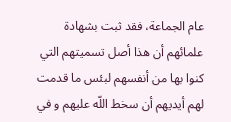عام الجماعة، فقد ثبت بشهادة علمائهم أن هذا أصل تسميتهم التي كنوا بها من أنفسهم لبئس ما قدمت لهم أيديهم أن سخط اللّه عليهم و في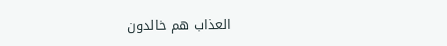العذاب هم خالدون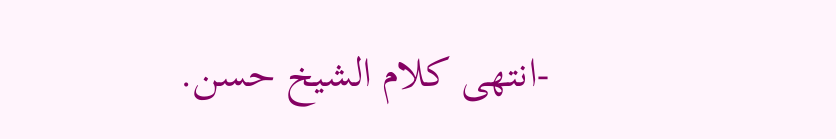-انتهى كلام الشيخ حسن.